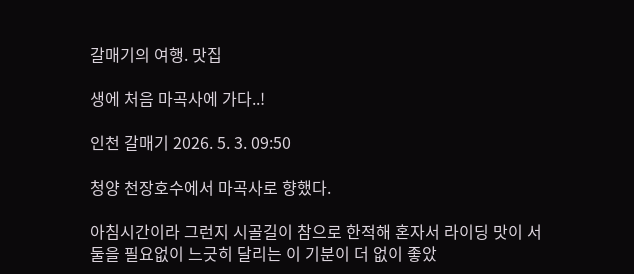갈매기의 여행. 맛집

생에 처음 마곡사에 가다..!

인천 갈매기 2026. 5. 3. 09:50

청양 천장호수에서 마곡사로 향했다.

아침시간이라 그런지 시골길이 참으로 한적해 혼자서 라이딩 맛이 서둘을 필요없이 느긋히 달리는 이 기분이 더 없이 좋았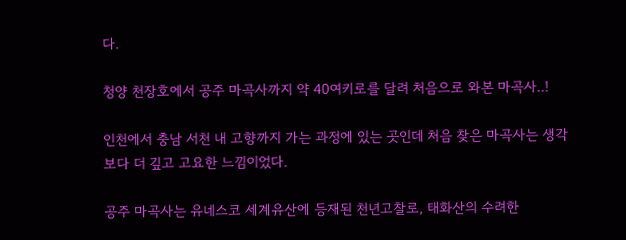다.

청양 천장호에서 공주 마곡사까지 약 40여키로를 달려 처음으로 와본 마곡사..!

인천에서 충남 서천 내 고향까지 가는 과정에 있는 곳인데 처음 찾은 마곡사는 생각보다 더 깊고 고요한 느낌이었다.

공주 마곡사는 유네스코 세계유산에 등재된 천년고찰로, 태화산의 수려한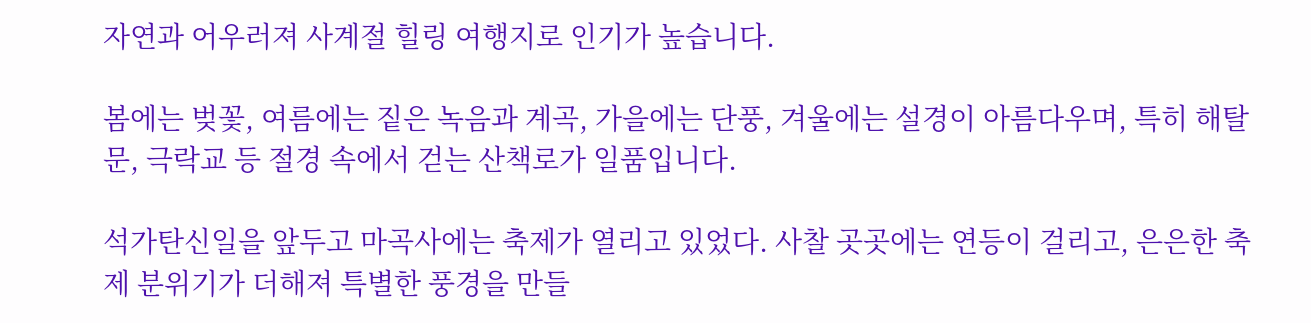자연과 어우러져 사계절 힐링 여행지로 인기가 높습니다.

봄에는 벚꽃, 여름에는 짙은 녹음과 계곡, 가을에는 단풍, 겨울에는 설경이 아름다우며, 특히 해탈문, 극락교 등 절경 속에서 걷는 산책로가 일품입니다.

석가탄신일을 앞두고 마곡사에는 축제가 열리고 있었다. 사찰 곳곳에는 연등이 걸리고, 은은한 축제 분위기가 더해져 특별한 풍경을 만들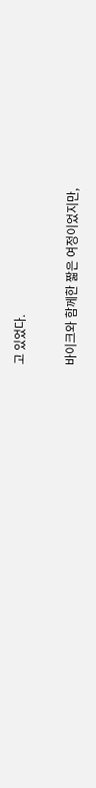고 있었다.

바이크와 함께한 짧은 여정이었지만,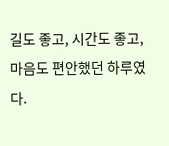길도 좋고, 시간도 좋고, 마음도 편안했던 하루였다.